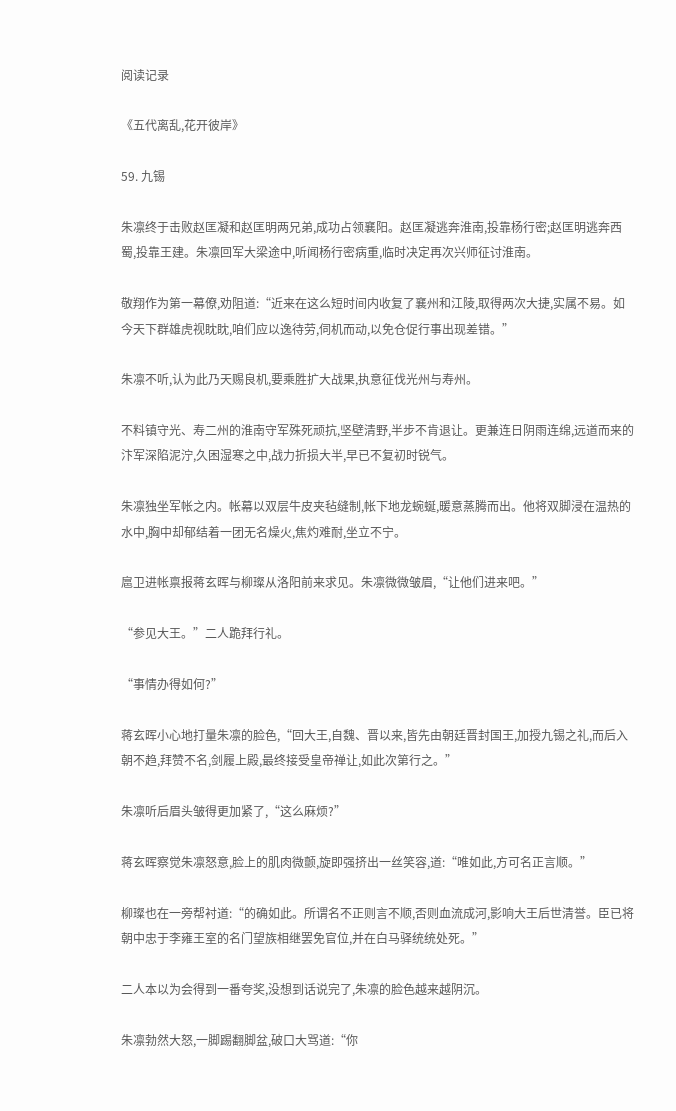阅读记录

《五代离乱,花开彼岸》

59. 九锡

朱凛终于击败赵匡凝和赵匡明两兄弟,成功占领襄阳。赵匡凝逃奔淮南,投靠杨行密;赵匡明逃奔西蜀,投靠王建。朱凛回军大梁途中,听闻杨行密病重,临时决定再次兴师征讨淮南。

敬翔作为第一幕僚,劝阻道:“近来在这么短时间内收复了襄州和江陵,取得两次大捷,实属不易。如今天下群雄虎视眈眈,咱们应以逸待劳,伺机而动,以免仓促行事出现差错。”

朱凛不听,认为此乃天赐良机,要乘胜扩大战果,执意征伐光州与寿州。

不料镇守光、寿二州的淮南守军殊死顽抗,坚壁清野,半步不肯退让。更兼连日阴雨连绵,远道而来的汴军深陷泥泞,久困湿寒之中,战力折损大半,早已不复初时锐气。

朱凛独坐军帐之内。帐幕以双层牛皮夹毡缝制,帐下地龙蜿蜒,暖意蒸腾而出。他将双脚浸在温热的水中,胸中却郁结着一团无名燥火,焦灼难耐,坐立不宁。

扈卫进帐禀报蒋玄晖与柳璨从洛阳前来求见。朱凛微微皱眉,“让他们进来吧。”

“参见大王。”二人跪拜行礼。

“事情办得如何?”

蒋玄晖小心地打量朱凛的脸色,“回大王,自魏、晋以来,皆先由朝廷晋封国王,加授九锡之礼,而后入朝不趋,拜赞不名,剑履上殿,最终接受皇帝禅让,如此次第行之。”

朱凛听后眉头皱得更加紧了,“这么麻烦?”

蒋玄晖察觉朱凛怒意,脸上的肌肉微颤,旋即强挤出一丝笑容,道:“唯如此,方可名正言顺。”

柳璨也在一旁帮衬道:“的确如此。所谓名不正则言不顺,否则血流成河,影响大王后世清誉。臣已将朝中忠于李雍王室的名门望族相继罢免官位,并在白马驿统统处死。”

二人本以为会得到一番夸奖,没想到话说完了,朱凛的脸色越来越阴沉。

朱凛勃然大怒,一脚踢翻脚盆,破口大骂道:“你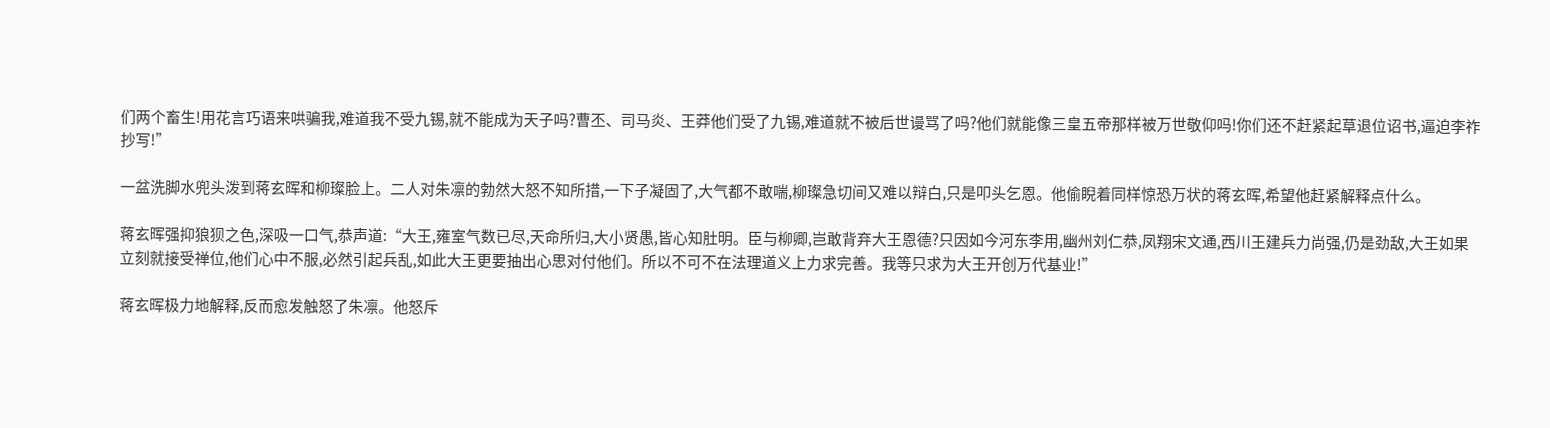们两个畜生!用花言巧语来哄骗我,难道我不受九锡,就不能成为天子吗?曹丕、司马炎、王莽他们受了九锡,难道就不被后世谩骂了吗?他们就能像三皇五帝那样被万世敬仰吗!你们还不赶紧起草退位诏书,逼迫李祚抄写!”

一盆洗脚水兜头泼到蒋玄晖和柳璨脸上。二人对朱凛的勃然大怒不知所措,一下子凝固了,大气都不敢喘,柳璨急切间又难以辩白,只是叩头乞恩。他偷睨着同样惊恐万状的蒋玄晖,希望他赶紧解释点什么。

蒋玄晖强抑狼狈之色,深吸一口气,恭声道:“大王,雍室气数已尽,天命所归,大小贤愚,皆心知肚明。臣与柳卿,岂敢背弃大王恩德?只因如今河东李用,幽州刘仁恭,凤翔宋文通,西川王建兵力尚强,仍是劲敌,大王如果立刻就接受禅位,他们心中不服,必然引起兵乱,如此大王更要抽出心思对付他们。所以不可不在法理道义上力求完善。我等只求为大王开创万代基业!”

蒋玄晖极力地解释,反而愈发触怒了朱凛。他怒斥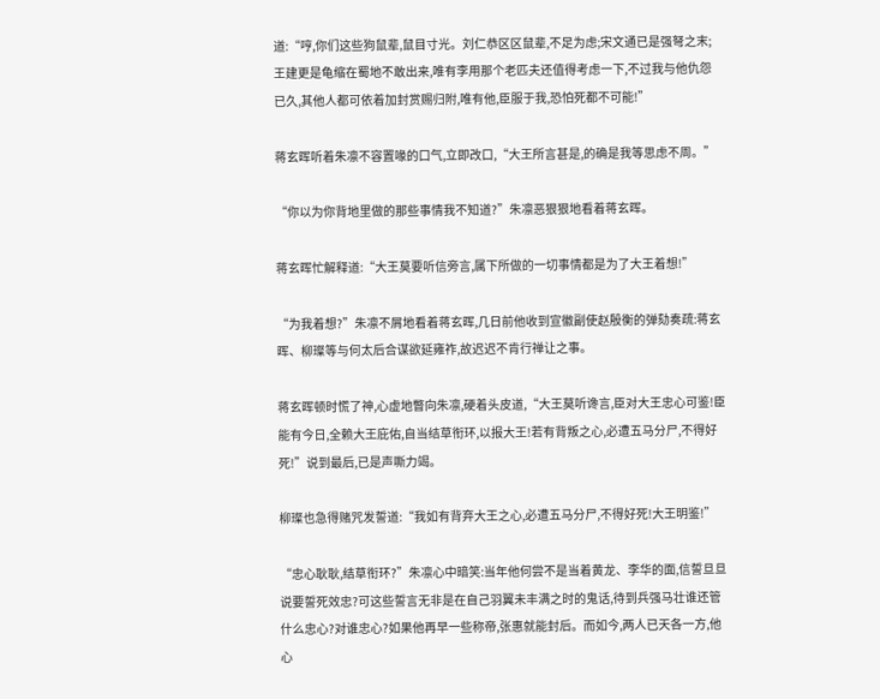道:“哼,你们这些狗鼠辈,鼠目寸光。刘仁恭区区鼠辈,不足为虑;宋文通已是强弩之末;王建更是龟缩在蜀地不敢出来,唯有李用那个老匹夫还值得考虑一下,不过我与他仇怨已久,其他人都可依着加封赏赐归附,唯有他,臣服于我,恐怕死都不可能!”

蒋玄晖听着朱凛不容置喙的口气,立即改口,“大王所言甚是,的确是我等思虑不周。”

“你以为你背地里做的那些事情我不知道?”朱凛恶狠狠地看着蒋玄晖。

蒋玄晖忙解释道:“大王莫要听信旁言,属下所做的一切事情都是为了大王着想!”

“为我着想?”朱凛不屑地看着蒋玄晖,几日前他收到宣徽副使赵殷衡的弹劾奏疏:蒋玄晖、柳璨等与何太后合谋欲延雍祚,故迟迟不肯行禅让之事。

蒋玄晖顿时慌了神,心虚地瞥向朱凛,硬着头皮道,“大王莫听谗言,臣对大王忠心可鉴!臣能有今日,全赖大王庇佑,自当结草衔环,以报大王!若有背叛之心,必遭五马分尸,不得好死!”说到最后,已是声嘶力竭。

柳璨也急得赌咒发誓道:“我如有背弃大王之心,必遭五马分尸,不得好死!大王明鉴!”

“忠心耿耿,结草衔环?”朱凛心中暗笑:当年他何尝不是当着黄龙、李华的面,信誓旦旦说要誓死效忠?可这些誓言无非是在自己羽翼未丰满之时的鬼话,待到兵强马壮谁还管什么忠心?对谁忠心?如果他再早一些称帝,张惠就能封后。而如今,两人已天各一方,他心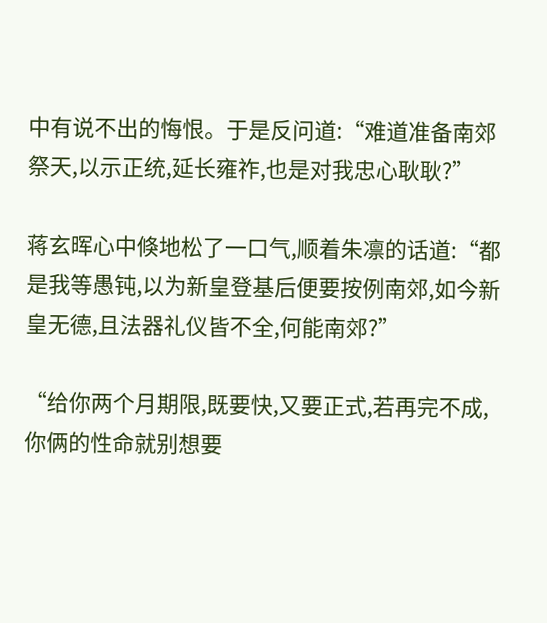中有说不出的悔恨。于是反问道:“难道准备南郊祭天,以示正统,延长雍祚,也是对我忠心耿耿?”

蒋玄晖心中倏地松了一口气,顺着朱凛的话道:“都是我等愚钝,以为新皇登基后便要按例南郊,如今新皇无德,且法器礼仪皆不全,何能南郊?”

“给你两个月期限,既要快,又要正式,若再完不成,你俩的性命就别想要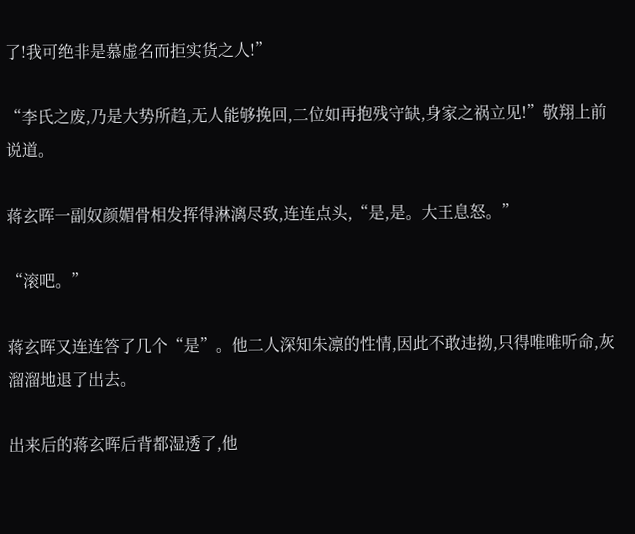了!我可绝非是慕虚名而拒实货之人!”

“李氏之废,乃是大势所趋,无人能够挽回,二位如再抱残守缺,身家之祸立见!”敬翔上前说道。

蒋玄晖一副奴颜媚骨相发挥得淋漓尽致,连连点头,“是,是。大王息怒。”

“滚吧。”

蒋玄晖又连连答了几个“是”。他二人深知朱凛的性情,因此不敢违拗,只得唯唯听命,灰溜溜地退了出去。

出来后的蒋玄晖后背都湿透了,他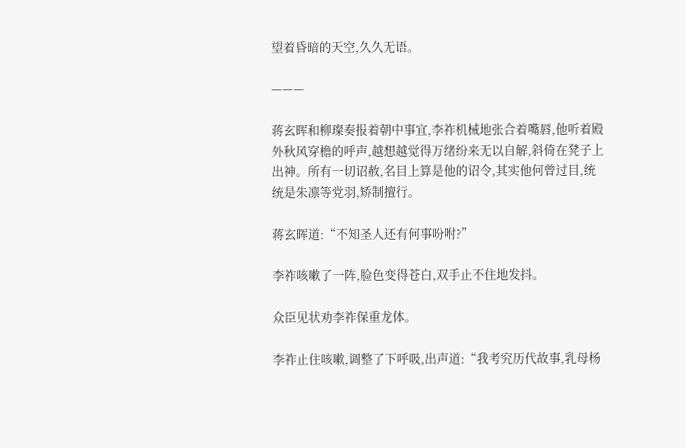望着昏暗的天空,久久无语。

———

蒋玄晖和柳璨奏报着朝中事宜,李祚机械地张合着嘴唇,他听着殿外秋风穿檐的呼声,越想越觉得万绪纷来无以自解,斜倚在凳子上出神。所有一切诏赦,名目上算是他的诏令,其实他何曾过目,统统是朱凛等党羽,矫制擅行。

蒋玄晖道:“不知圣人还有何事吩咐?”

李祚咳嗽了一阵,脸色变得苍白,双手止不住地发抖。

众臣见状劝李祚保重龙体。

李祚止住咳嗽,调整了下呼吸,出声道:“我考究历代故事,乳母杨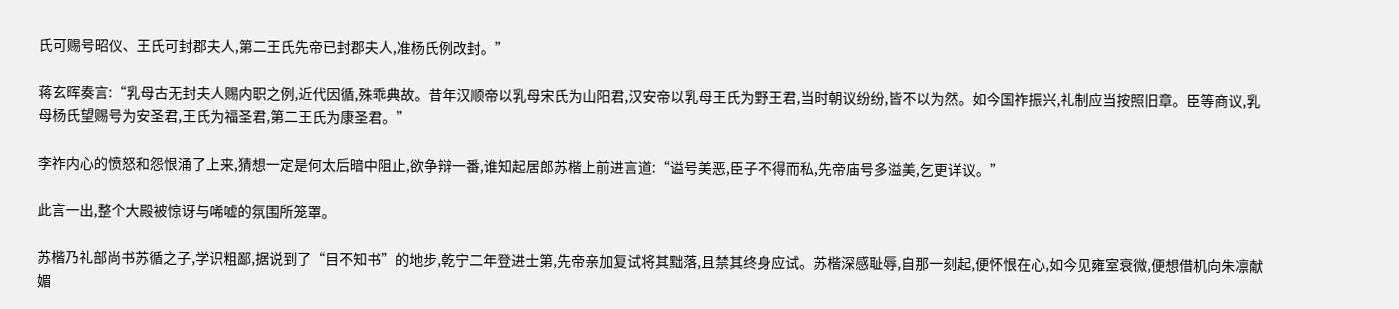氏可赐号昭仪、王氏可封郡夫人,第二王氏先帝已封郡夫人,准杨氏例改封。”

蒋玄晖奏言:“乳母古无封夫人赐内职之例,近代因循,殊乖典故。昔年汉顺帝以乳母宋氏为山阳君,汉安帝以乳母王氏为野王君,当时朝议纷纷,皆不以为然。如今国祚振兴,礼制应当按照旧章。臣等商议,乳母杨氏望赐号为安圣君,王氏为福圣君,第二王氏为康圣君。”

李祚内心的愤怒和怨恨涌了上来,猜想一定是何太后暗中阻止,欲争辩一番,谁知起居郎苏楷上前进言道:“谥号美恶,臣子不得而私,先帝庙号多溢美,乞更详议。”

此言一出,整个大殿被惊讶与唏嘘的氛围所笼罩。

苏楷乃礼部尚书苏循之子,学识粗鄙,据说到了“目不知书”的地步,乾宁二年登进士第,先帝亲加复试将其黜落,且禁其终身应试。苏楷深感耻辱,自那一刻起,便怀恨在心,如今见雍室衰微,便想借机向朱凛献媚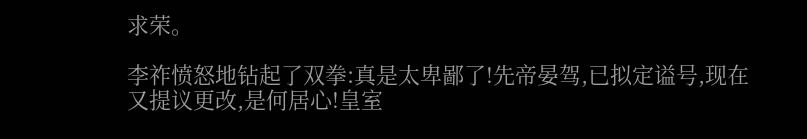求荣。

李祚愤怒地钻起了双拳:真是太卑鄙了!先帝晏驾,已拟定谥号,现在又提议更改,是何居心!皇室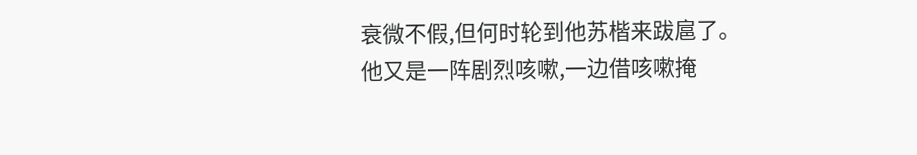衰微不假,但何时轮到他苏楷来跋扈了。他又是一阵剧烈咳嗽,一边借咳嗽掩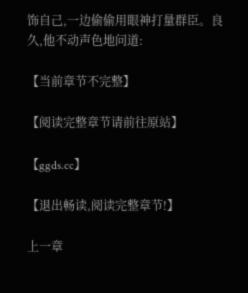饰自己,一边偷偷用眼神打量群臣。良久,他不动声色地问道:

【当前章节不完整】

【阅读完整章节请前往原站】

【ggds.cc】

【退出畅读,阅读完整章节!】

上一章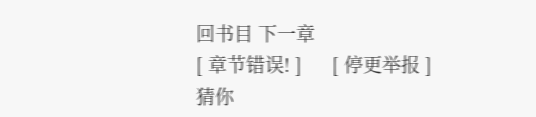回书目 下一章
[ 章节错误! ]      [ 停更举报 ]
猜你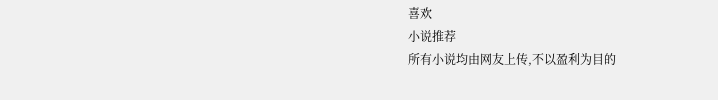喜欢
小说推荐
所有小说均由网友上传,不以盈利为目的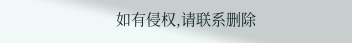如有侵权,请联系删除